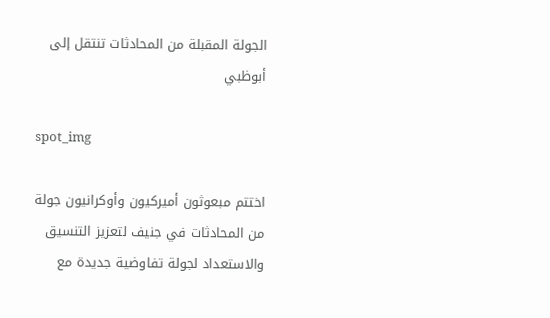الجولة المقبلة من المحادثات تنتقل إلى أبوظبي

spot_img

اختتم مبعوثون أميركيون وأوكرانيون جولة من المحادثات في جنيف لتعزيز التنسيق والاستعداد لجولة تفاوضية جديدة مع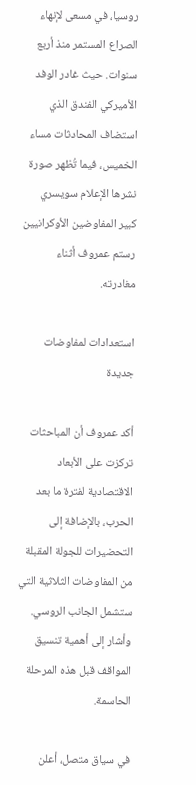روسيا، في مسعى لإنهاء الصراع المستمر منذ أربع سنوات. حيث غادر الوفد الأميركي الفندق الذي استضاف المحادثات مساء الخميس، فيما تُظهر صورة نشرها الإعلام سويسري كبير المفاوضين الأوكرانيين رستم عمروف أثناء مغادرته.

استعدادات لمفاوضات جديدة

أكد عمروف أن المباحثات تركزت على الأبعاد الاقتصادية لفترة ما بعد الحرب، بالإضافة إلى التحضيرات للجولة المقبلة من المفاوضات الثلاثية التي ستشمل الجانب الروسي. وأشار إلى أهمية تنسيق المواقف قبل هذه المرحلة الحاسمة.

في سياق متصل، أعلن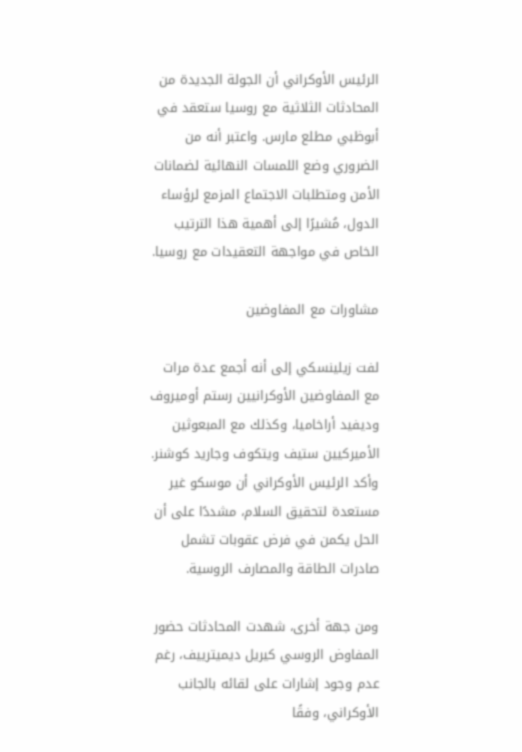الرئيس الأوكراني أن الجولة الجديدة من المحادثات الثلاثية مع روسيا ستعقد في أبوظبي مطلع مارس. واعتبر أنه من الضروري وضع اللمسات النهائية لضمانات الأمن ومتطلبات الاجتماع المزمع لرؤساء الدول، مُشيرًا إلى أهمية هذا الترتيب الخاص في مواجهة التعقيدات مع روسيا.

مشاورات مع المفاوضين

لفت زيلينسكي إلى أنه أجمع عدة مرات مع المفاوضين الأوكرانيين رستم أوميروف وديفيد أراخاميا، وكذلك مع المبعوثين الأميركيين ستيف ويتكوف وجاريد كوشنر. وأكد الرئيس الأوكراني أن موسكو غير مستعدة لتحقيق السلام، مشددًا على أن الحل يكمن في فرض عقوبات تشمل صادرات الطاقة والمصارف الروسية.

ومن جهة أخرى، شهدت المحادثات حضور المفاوض الروسي كيريل ديميترييف، رغم عدم وجود إشارات على لقائه بالجانب الأوكراني، وفقًا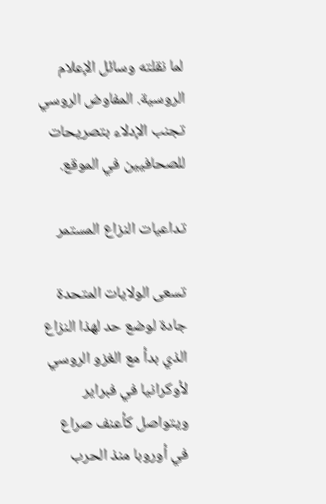لما نقلته وسائل الإعلام الروسية. المفاوض الروسي تجنب الإدلاء بتصريحات للصحافيين في الموقع.

تداعيات النزاع المستمر

تسعى الولايات المتحدة جادة لوضع حد لهذا النزاع الذي بدأ مع الغزو الروسي لأوكرانيا في فبراير ويتواصل كأعنف صراع في أوروبا منذ الحرب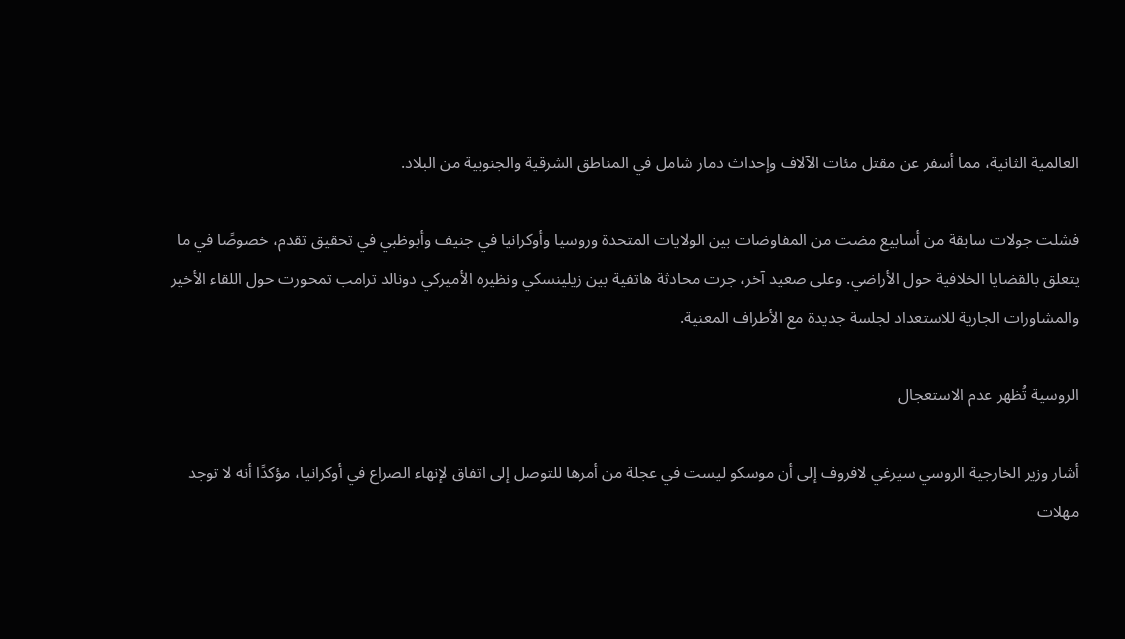العالمية الثانية، مما أسفر عن مقتل مئات الآلاف وإحداث دمار شامل في المناطق الشرقية والجنوبية من البلاد.

فشلت جولات سابقة من أسابيع مضت من المفاوضات بين الولايات المتحدة وروسيا وأوكرانيا في جنيف وأبوظبي في تحقيق تقدم، خصوصًا في ما يتعلق بالقضايا الخلافية حول الأراضي. وعلى صعيد آخر، جرت محادثة هاتفية بين زيلينسكي ونظيره الأميركي دونالد ترامب تمحورت حول اللقاء الأخير والمشاورات الجارية للاستعداد لجلسة جديدة مع الأطراف المعنية.

الروسية تُظهر عدم الاستعجال

أشار وزير الخارجية الروسي سيرغي لافروف إلى أن موسكو ليست في عجلة من أمرها للتوصل إلى اتفاق لإنهاء الصراع في أوكرانيا، مؤكدًا أنه لا توجد مهلات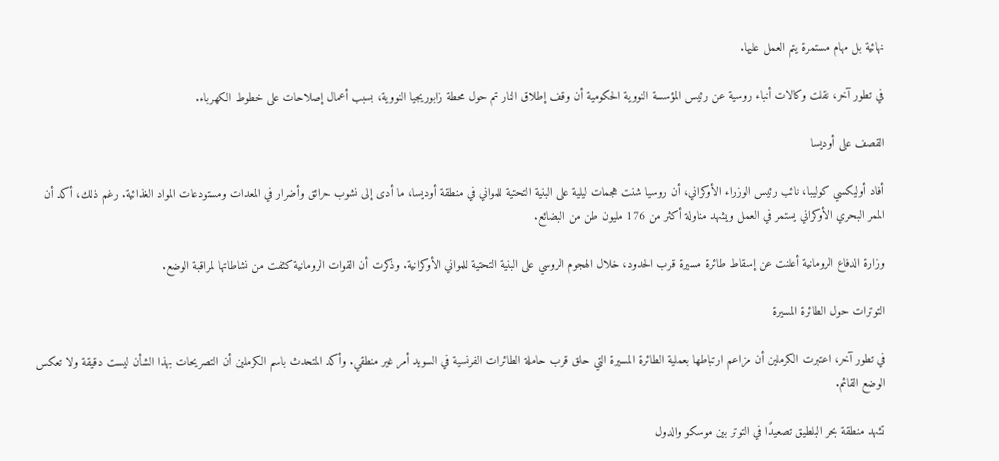نهائية بل مهام مستمرة يتم العمل عليها.

في تطور آخر، نقلت وكالات أنباء روسية عن رئيس المؤسسة النووية الحكومية أن وقف إطلاق النار تم حول محطة زابوريجيا النووية، بسبب أعمال إصلاحات على خطوط الكهرباء.

القصف على أوديسا

أفاد أوليكسي كوليبا، نائب رئيس الوزراء الأوكراني، أن روسيا شنت هجمات ليلية على البنية التحتية للمواني في منطقة أوديسا، ما أدى إلى نشوب حرائق وأضرار في المعدات ومستودعات المواد الغذائية. رغم ذلك، أكد أن الممر البحري الأوكراني يستمر في العمل ويشهد مناولة أكثر من 176 مليون طن من البضائع.

وزارة الدفاع الرومانية أعلنت عن إسقاط طائرة مسيرة قرب الحدود، خلال الهجوم الروسي على البنية التحتية للمواني الأوكرانية. وذكرت أن القوات الرومانية كثفت من نشاطاتها لمراقبة الوضع.

التوترات حول الطائرة المسيرة

في تطور آخر، اعتبرت الكرملين أن مزاعم ارتباطها بعملية الطائرة المسيرة التي حلق قرب حاملة الطائرات الفرنسية في السويد أمر غير منطقي. وأكد المتحدث باسم الكرملين أن التصريحات بهذا الشأن ليست دقيقة ولا تعكس الوضع القائم.

تشهد منطقة بحر البلطيق تصعيدًا في التوتر بين موسكو والدول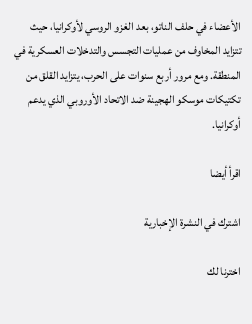الأعضاء في حلف الناتو، بعد الغزو الروسي لأوكرانيا، حيث تتزايد المخاوف من عمليات التجسس والتدخلات العسكرية في المنطقة. ومع مرور أربع سنوات على الحرب، يتزايد القلق من تكتيكات موسكو الهجينة ضد الاتحاد الأوروبي الذي يدعم أوكرانيا.

اقرأ أيضا

اشترك في النشرة الإخبارية

اخترنا لك